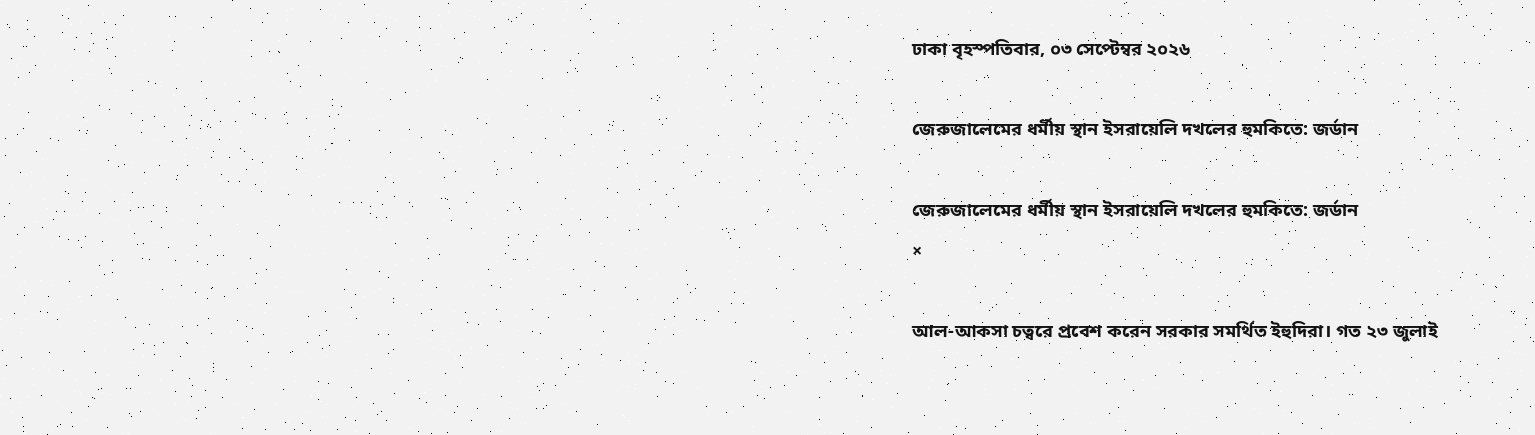ঢাকা বৃহস্পতিবার, ০৩ সেপ্টেম্বর ২০২৬

জেরুজালেমের ধর্মীয় স্থান ইসরায়েলি দখলের হুমকিতে: জর্ডান

জেরুজালেমের ধর্মীয় স্থান ইসরায়েলি দখলের হুমকিতে: জর্ডান
×

আল-আকসা চত্বরে প্রবেশ করেন সরকার সমর্থিত ইহুদিরা। গত ২৩ জুলাই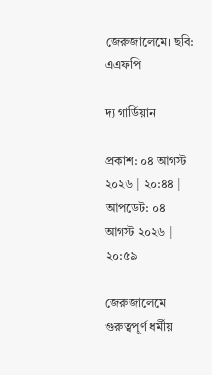জেরুজালেমে। ছবি: এএফপি

দ্য গার্ডিয়ান

প্রকাশ: ০৪ আগস্ট ২০২৬ | ২০:৪৪ | আপডেট: ০৪ আগস্ট ২০২৬ | ২০:৫৯

জেরুজালেমে গুরুত্বপূর্ণ ধর্মীয়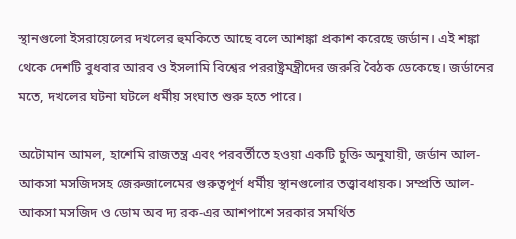স্থানগুলো ইসরায়েলের দখলের হুমকিতে আছে বলে আশঙ্কা প্রকাশ করেছে জর্ডান। এই শঙ্কা থেকে দেশটি বুধবার আরব ও ইসলামি বিশ্বের পররাষ্ট্রমন্ত্রীদের জরুরি বৈঠক ডেকেছে। জর্ডানের মতে, দখলের ঘটনা ঘটলে ধর্মীয় সংঘাত শুরু হতে পারে।

অটোমান আমল, হাশেমি রাজতন্ত্র এবং পরবর্তীতে হওয়া একটি চুক্তি অনুযায়ী, জর্ডান আল-আকসা মসজিদসহ জেরুজালেমের গুরুত্বপূর্ণ ধর্মীয় স্থানগুলোর তত্ত্বাবধায়ক। সম্প্রতি আল-আকসা মসজিদ ও ডোম অব দ্য রক-এর আশপাশে সরকার সমর্থিত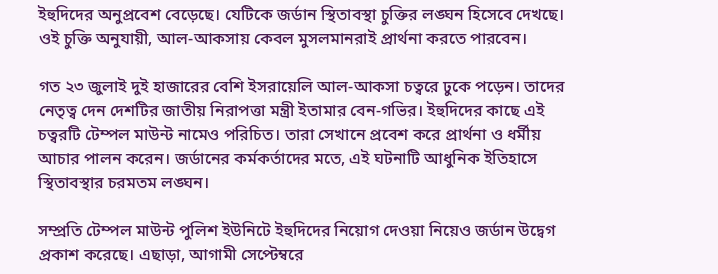ইহুদিদের অনুপ্রবেশ বেড়েছে। যেটিকে জর্ডান স্থিতাবস্থা চুক্তির লঙ্ঘন হিসেবে দেখছে। ওই চুক্তি অনুযায়ী, আল-আকসায় কেবল মুসলমানরাই প্রার্থনা করতে পারবেন।

গত ২৩ জুলাই দুই হাজারের বেশি ইসরায়েলি আল-আকসা চত্বরে ঢুকে পড়েন। তাদের নেতৃত্ব দেন দেশটির জাতীয় নিরাপত্তা মন্ত্রী ইতামার বেন-গভির। ইহুদিদের কাছে এই চত্বরটি টেম্পল মাউন্ট নামেও পরিচিত। তারা সেখানে প্রবেশ করে প্রার্থনা ও ধর্মীয় আচার পালন করেন। জর্ডানের কর্মকর্তাদের মতে, এই ঘটনাটি আধুনিক ইতিহাসে স্থিতাবস্থার চরমতম লঙ্ঘন।

সম্প্রতি টেম্পল মাউন্ট পুলিশ ইউনিটে ইহুদিদের নিয়োগ দেওয়া নিয়েও জর্ডান উদ্বেগ প্রকাশ করেছে। এছাড়া, আগামী সেপ্টেম্বরে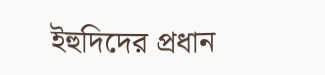ইহুদিদের প্রধান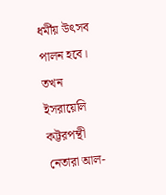ধর্মীয় উৎসব পালন হবে। তখন ইসরায়েলি কট্টরপন্থী নেতারা আল-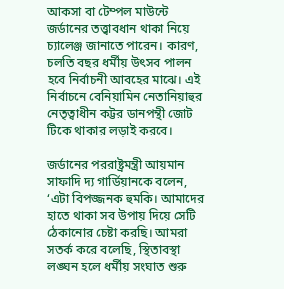আকসা বা টেম্পল মাউন্টে জর্ডানের তত্ত্বাবধান থাকা নিয়ে চ্যালেঞ্জ জানাতে পারেন। কারণ, চলতি বছর ধর্মীয় উৎসব পালন হবে নির্বাচনী আবহের মাঝে। এই নির্বাচনে বেনিয়ামিন নেতানিয়াহুর নেতৃত্বাধীন কট্টর ডানপন্থী জোট টিকে থাকার লড়াই করবে।

জর্ডানের পররাষ্ট্রমন্ত্রী আয়মান সাফাদি দ্য গার্ডিয়ানকে বলেন, ‘এটা বিপজ্জনক হুমকি। আমাদের হাতে থাকা সব উপায় দিয়ে সেটি ঠেকানোর চেষ্টা করছি। আমরা সতর্ক করে বলেছি, স্থিতাবস্থা লঙ্ঘন হলে ধর্মীয় সংঘাত শুরু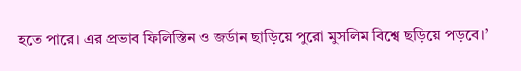হতে পারে। এর প্রভাব ফিলিস্তিন ও জর্ডান ছাড়িয়ে পুরো মুসলিম বিশ্বে ছড়িয়ে পড়বে।’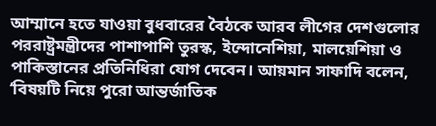আম্মানে হতে যাওয়া বুধবারের বৈঠকে আরব লীগের দেশগুলোর পররাষ্ট্রমন্ত্রীদের পাশাপাশি তুরস্ক, ইন্দোনেশিয়া, মালয়েশিয়া ও পাকিস্তানের প্রতিনিধিরা যোগ দেবেন। আয়মান সাফাদি বলেন, ‘বিষয়টি নিয়ে পুরো আন্তর্জাতিক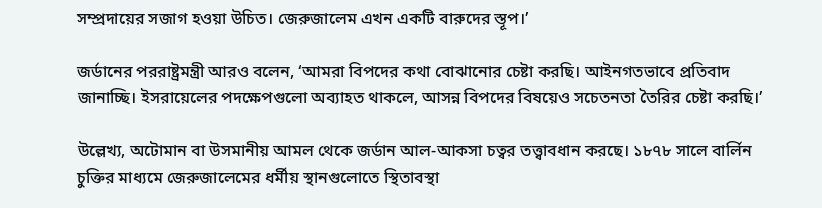সম্প্রদায়ের সজাগ হওয়া উচিত। জেরুজালেম এখন একটি বারুদের স্তূপ।’

জর্ডানের পররাষ্ট্রমন্ত্রী আরও বলেন, ‘আমরা বিপদের কথা বোঝানোর চেষ্টা করছি। আইনগতভাবে প্রতিবাদ জানাচ্ছি। ইসরায়েলের পদক্ষেপগুলো অব্যাহত থাকলে, আসন্ন বিপদের বিষয়েও সচেতনতা তৈরির চেষ্টা করছি।’

উল্লেখ্য, অটোমান বা উসমানীয় আমল থেকে জর্ডান আল-আকসা চত্বর তত্ত্বাবধান করছে। ১৮৭৮ সালে বার্লিন চুক্তির মাধ্যমে জেরুজালেমের ধর্মীয় স্থানগুলোতে স্থিতাবস্থা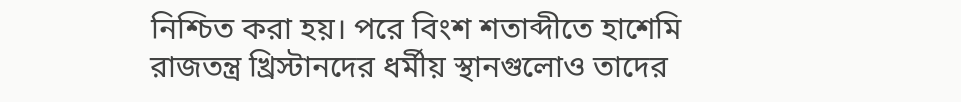নিশ্চিত করা হয়। পরে বিংশ শতাব্দীতে হাশেমি রাজতন্ত্র খ্রিস্টানদের ধর্মীয় স্থানগুলোও তাদের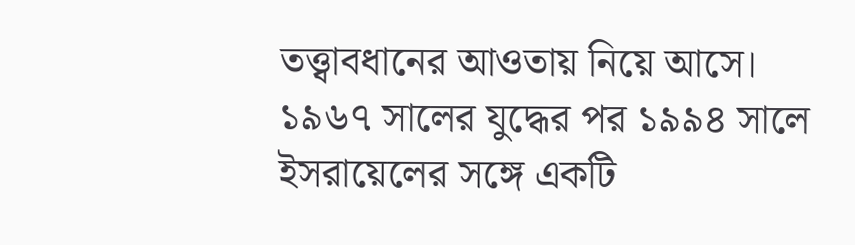তত্ত্বাবধানের আওতায় নিয়ে আসে। ১৯৬৭ সালের যুদ্ধের পর ১৯৯৪ সালে ইসরায়েলের সঙ্গে একটি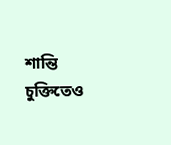শান্তি চুক্তিতেও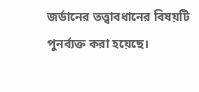জর্ডানের তত্ত্বাবধানের বিষয়টি পুনর্ব্যক্ত করা হয়েছে।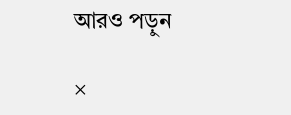আরও পড়ুন

×